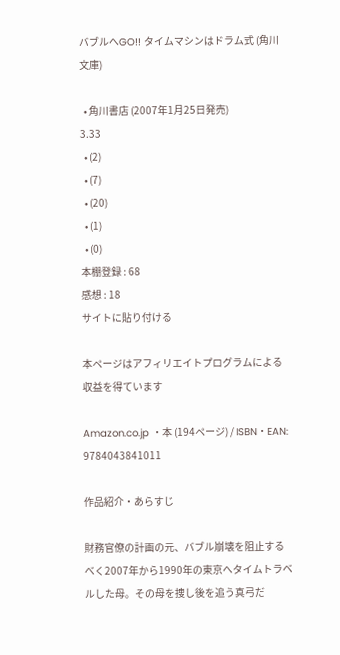バブルへGO!! タイムマシンはドラム式 (角川文庫)

  • 角川書店 (2007年1月25日発売)
3.33
  • (2)
  • (7)
  • (20)
  • (1)
  • (0)
本棚登録 : 68
感想 : 18
サイトに貼り付ける

本ページはアフィリエイトプログラムによる収益を得ています

Amazon.co.jp ・本 (194ページ) / ISBN・EAN: 9784043841011

作品紹介・あらすじ

財務官僚の計画の元、バブル崩壊を阻止するべく2007年から1990年の東京へタイムトラベルした母。その母を捜し後を追う真弓だ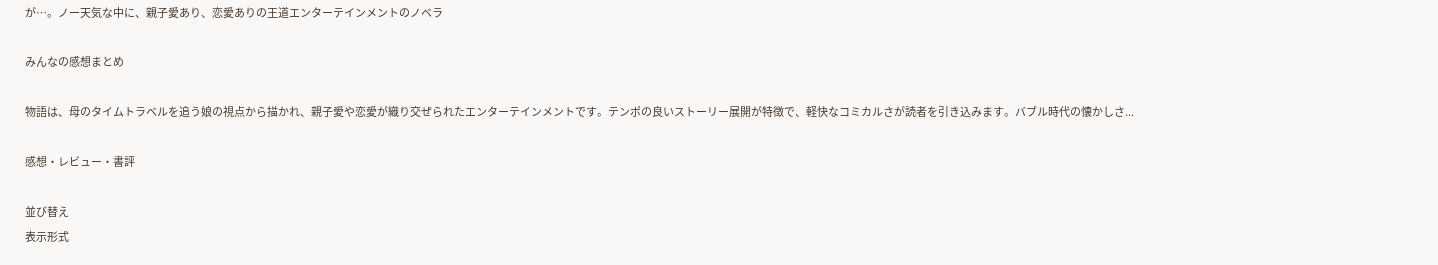が…。ノー天気な中に、親子愛あり、恋愛ありの王道エンターテインメントのノベラ

みんなの感想まとめ

物語は、母のタイムトラベルを追う娘の視点から描かれ、親子愛や恋愛が織り交ぜられたエンターテインメントです。テンポの良いストーリー展開が特徴で、軽快なコミカルさが読者を引き込みます。バブル時代の懐かしさ...

感想・レビュー・書評

並び替え
表示形式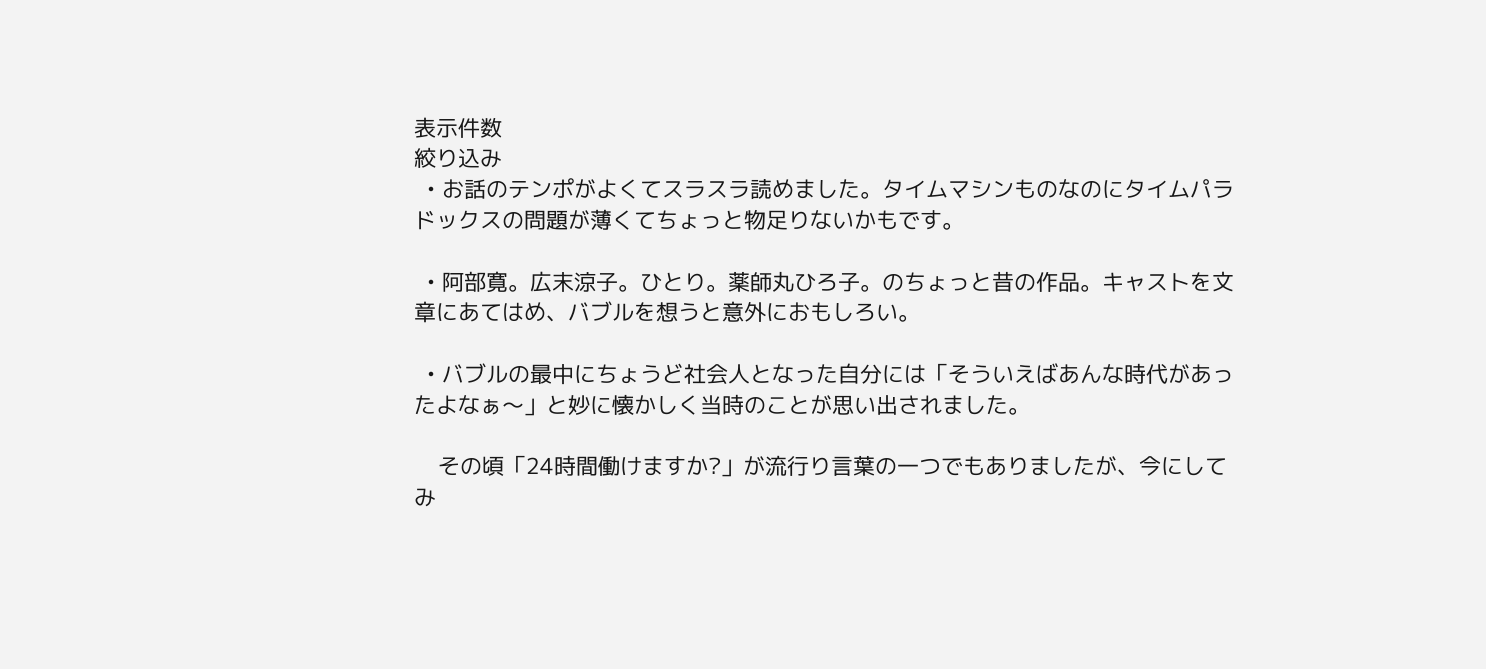表示件数
絞り込み
  • お話のテンポがよくてスラスラ読めました。タイムマシンものなのにタイムパラドックスの問題が薄くてちょっと物足りないかもです。

  • 阿部寛。広末涼子。ひとり。薬師丸ひろ子。のちょっと昔の作品。キャストを文章にあてはめ、バブルを想うと意外におもしろい。

  • バブルの最中にちょうど社会人となった自分には「そういえばあんな時代があったよなぁ〜」と妙に懐かしく当時のことが思い出されました。

    その頃「24時間働けますか?」が流行り言葉の一つでもありましたが、今にしてみ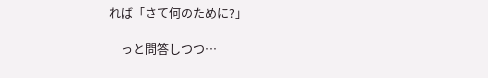れば「さて何のために?」

    っと問答しつつ…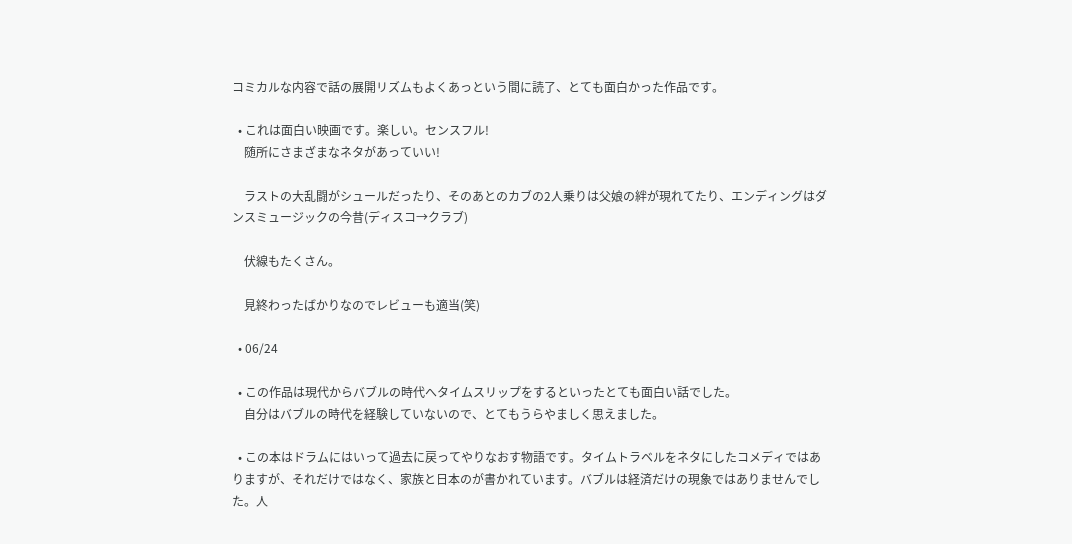コミカルな内容で話の展開リズムもよくあっという間に読了、とても面白かった作品です。

  • これは面白い映画です。楽しい。センスフル!
    随所にさまざまなネタがあっていい!

    ラストの大乱闘がシュールだったり、そのあとのカブの2人乗りは父娘の絆が現れてたり、エンディングはダンスミュージックの今昔(ディスコ→クラブ)

    伏線もたくさん。

    見終わったばかりなのでレビューも適当(笑)

  • 06/24

  • この作品は現代からバブルの時代へタイムスリップをするといったとても面白い話でした。
    自分はバブルの時代を経験していないので、とてもうらやましく思えました。

  • この本はドラムにはいって過去に戻ってやりなおす物語です。タイムトラベルをネタにしたコメディではありますが、それだけではなく、家族と日本のが書かれています。バブルは経済だけの現象ではありませんでした。人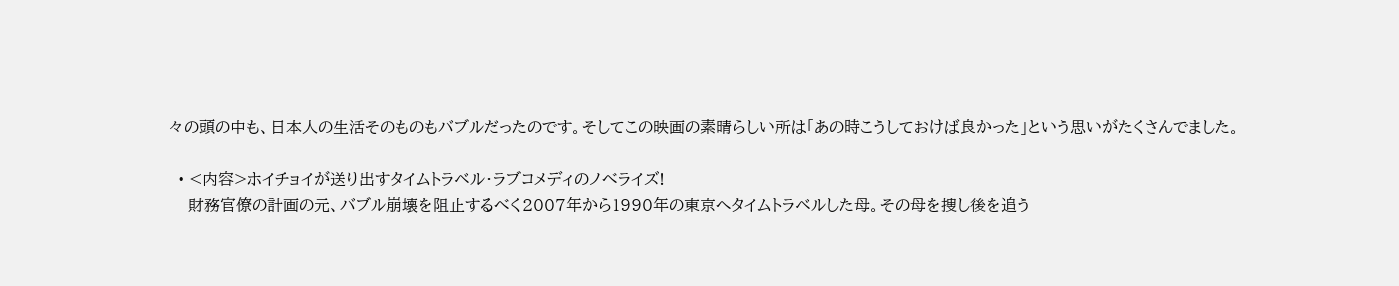々の頭の中も、日本人の生活そのものもバブルだったのです。そしてこの映画の素晴らしい所は「あの時こうしておけば良かった」という思いがたくさんでました。

  • <内容>ホイチョイが送り出すタイムトラベル・ラブコメディのノべライズ!
    財務官僚の計画の元、バブル崩壊を阻止するべく2007年から1990年の東京へタイムトラベルした母。その母を捜し後を追う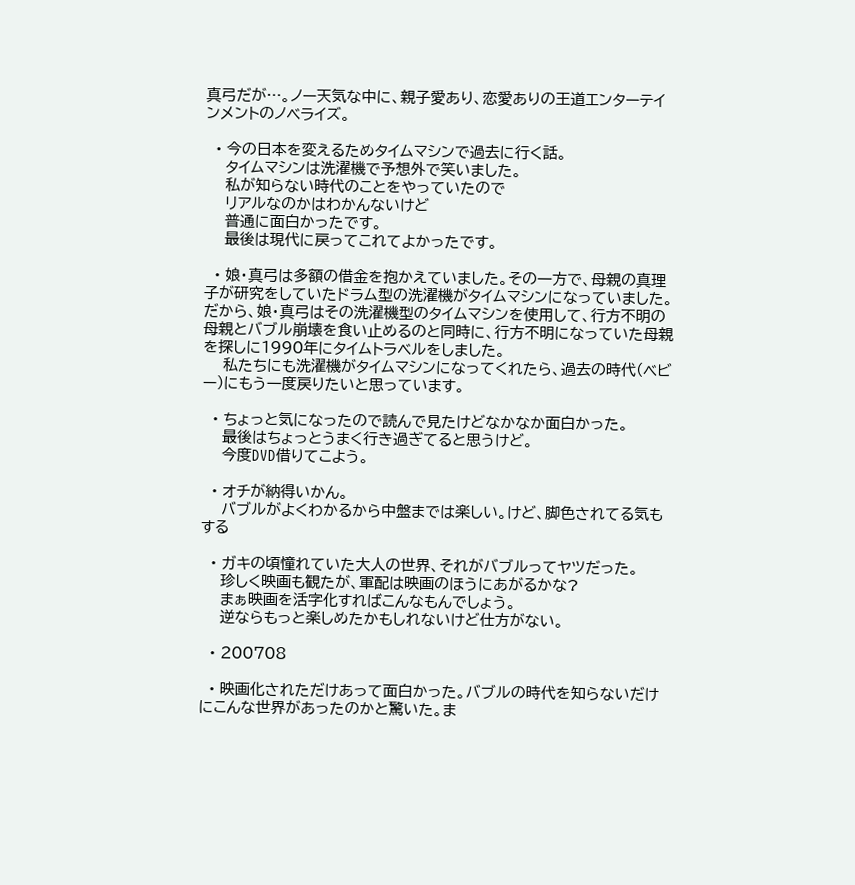真弓だが…。ノー天気な中に、親子愛あり、恋愛ありの王道エンターテインメントのノベライズ。

  • 今の日本を変えるためタイムマシンで過去に行く話。
    タイムマシンは洗濯機で予想外で笑いました。
    私が知らない時代のことをやっていたので
    リアルなのかはわかんないけど
    普通に面白かったです。
    最後は現代に戻ってこれてよかったです。

  • 娘・真弓は多額の借金を抱かえていました。その一方で、母親の真理子が研究をしていたドラム型の洗濯機がタイムマシンになっていました。だから、娘・真弓はその洗濯機型のタイムマシンを使用して、行方不明の母親とバブル崩壊を食い止めるのと同時に、行方不明になっていた母親を探しに1990年にタイムトラベルをしました。
    私たちにも洗濯機がタイムマシンになってくれたら、過去の時代(ベビー)にもう一度戻りたいと思っています。

  • ちょっと気になったので読んで見たけどなかなか面白かった。
    最後はちょっとうまく行き過ぎてると思うけど。
    今度DVD借りてこよう。

  • オチが納得いかん。
    バブルがよくわかるから中盤までは楽しい。けど、脚色されてる気もする

  • ガキの頃憧れていた大人の世界、それがバブルってヤツだった。
    珍しく映画も観たが、軍配は映画のほうにあがるかな?
    まぁ映画を活字化すればこんなもんでしょう。
    逆ならもっと楽しめたかもしれないけど仕方がない。

  • 200708

  • 映画化されただけあって面白かった。バブルの時代を知らないだけにこんな世界があったのかと驚いた。ま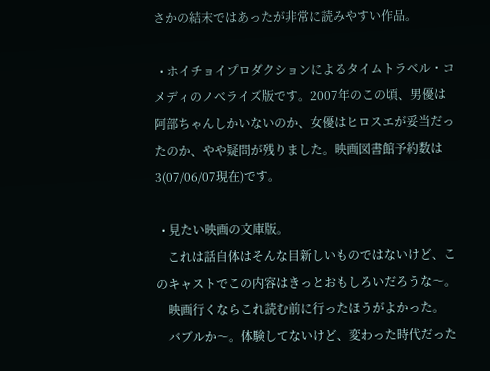さかの結末ではあったが非常に読みやすい作品。

  • ホイチョイプロダクションによるタイムトラベル・コメディのノべライズ版です。2007年のこの頃、男優は阿部ちゃんしかいないのか、女優はヒロスエが妥当だったのか、やや疑問が残りました。映画図書館予約数は3(07/06/07現在)です。

  • 見たい映画の文庫版。
    これは話自体はそんな目新しいものではないけど、このキャストでこの内容はきっとおもしろいだろうな〜。
    映画行くならこれ読む前に行ったほうがよかった。
    バブルか〜。体験してないけど、変わった時代だった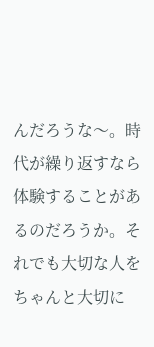んだろうな〜。時代が繰り返すなら体験することがあるのだろうか。それでも大切な人をちゃんと大切に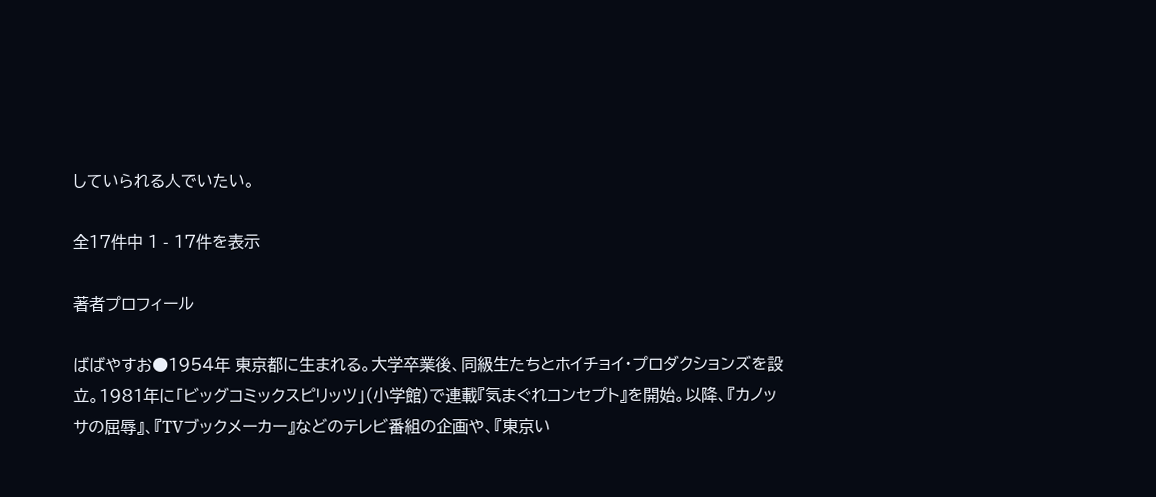していられる人でいたい。

全17件中 1 - 17件を表示

著者プロフィール

ばばやすお●1954年 東京都に生まれる。大学卒業後、同級生たちとホイチョイ・プロダクションズを設立。1981年に「ビッグコミックスピリッツ」(小学館)で連載『気まぐれコンセプト』を開始。以降、『カノッサの屈辱』、『TVブックメーカー』などのテレビ番組の企画や、『東京い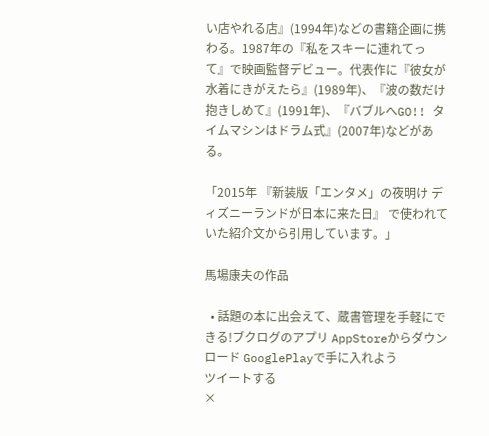い店やれる店』(1994年)などの書籍企画に携わる。1987年の『私をスキーに連れてって』で映画監督デビュー。代表作に『彼女が水着にきがえたら』(1989年)、『波の数だけ抱きしめて』(1991年)、『バブルへGO!! タイムマシンはドラム式』(2007年)などがある。

「2015年 『新装版「エンタメ」の夜明け ディズニーランドが日本に来た日』 で使われていた紹介文から引用しています。」

馬場康夫の作品

  • 話題の本に出会えて、蔵書管理を手軽にできる!ブクログのアプリ AppStoreからダウンロード GooglePlayで手に入れよう
ツイートする
×